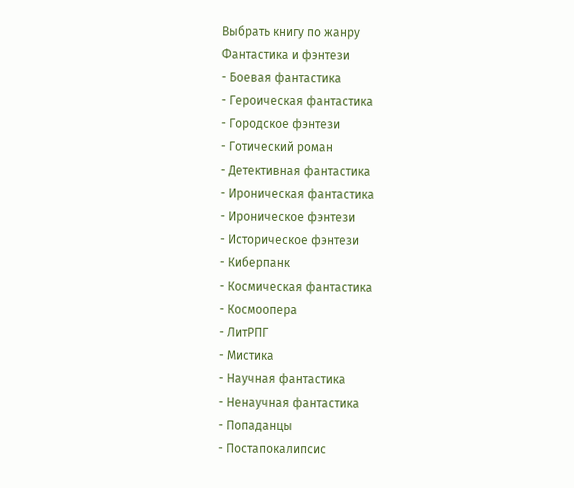Выбрать книгу по жанру
Фантастика и фэнтези
- Боевая фантастика
- Героическая фантастика
- Городское фэнтези
- Готический роман
- Детективная фантастика
- Ироническая фантастика
- Ироническое фэнтези
- Историческое фэнтези
- Киберпанк
- Космическая фантастика
- Космоопера
- ЛитРПГ
- Мистика
- Научная фантастика
- Ненаучная фантастика
- Попаданцы
- Постапокалипсис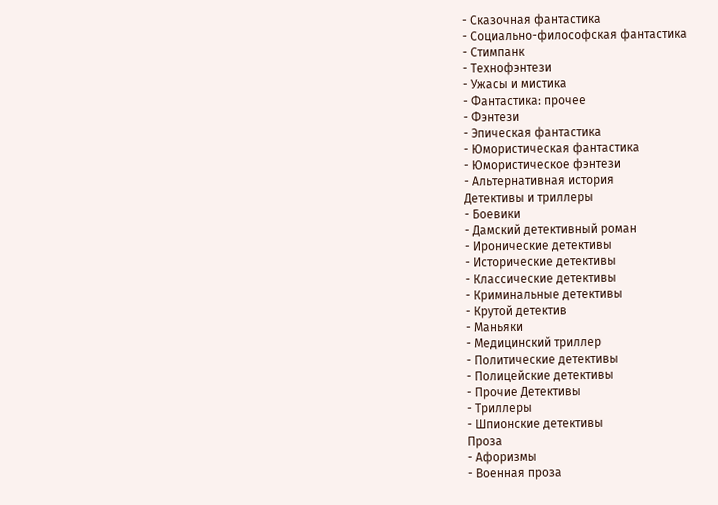- Сказочная фантастика
- Социально-философская фантастика
- Стимпанк
- Технофэнтези
- Ужасы и мистика
- Фантастика: прочее
- Фэнтези
- Эпическая фантастика
- Юмористическая фантастика
- Юмористическое фэнтези
- Альтернативная история
Детективы и триллеры
- Боевики
- Дамский детективный роман
- Иронические детективы
- Исторические детективы
- Классические детективы
- Криминальные детективы
- Крутой детектив
- Маньяки
- Медицинский триллер
- Политические детективы
- Полицейские детективы
- Прочие Детективы
- Триллеры
- Шпионские детективы
Проза
- Афоризмы
- Военная проза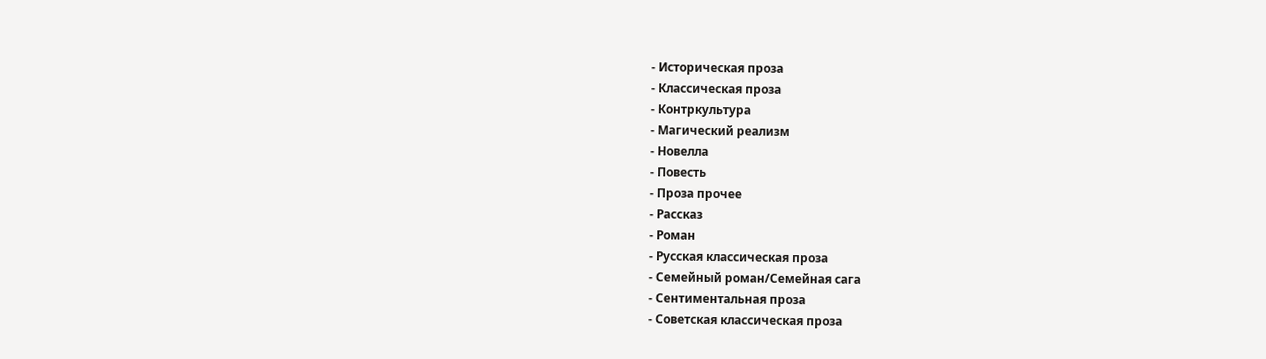- Историческая проза
- Классическая проза
- Контркультура
- Магический реализм
- Новелла
- Повесть
- Проза прочее
- Рассказ
- Роман
- Русская классическая проза
- Семейный роман/Семейная сага
- Сентиментальная проза
- Советская классическая проза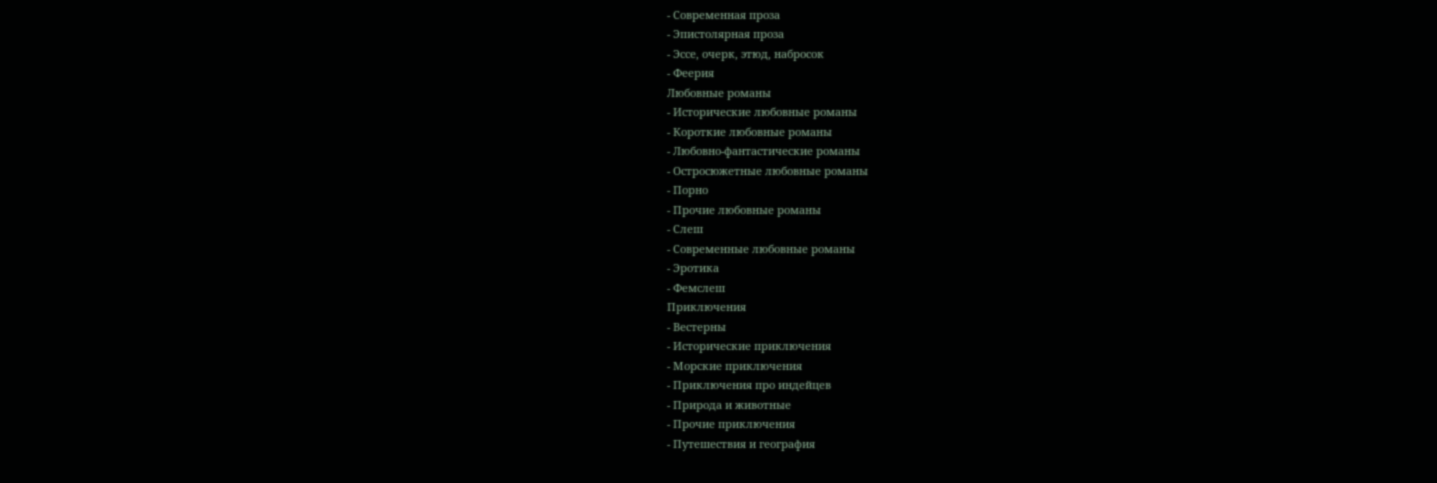- Современная проза
- Эпистолярная проза
- Эссе, очерк, этюд, набросок
- Феерия
Любовные романы
- Исторические любовные романы
- Короткие любовные романы
- Любовно-фантастические романы
- Остросюжетные любовные романы
- Порно
- Прочие любовные романы
- Слеш
- Современные любовные романы
- Эротика
- Фемслеш
Приключения
- Вестерны
- Исторические приключения
- Морские приключения
- Приключения про индейцев
- Природа и животные
- Прочие приключения
- Путешествия и география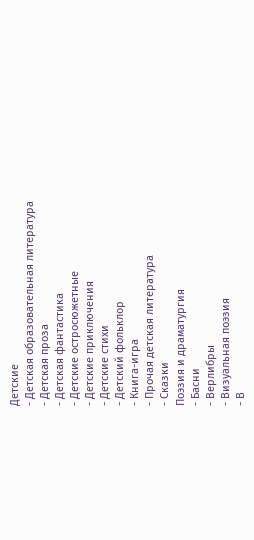Детские
- Детская образовательная литература
- Детская проза
- Детская фантастика
- Детские остросюжетные
- Детские приключения
- Детские стихи
- Детский фольклор
- Книга-игра
- Прочая детская литература
- Сказки
Поэзия и драматургия
- Басни
- Верлибры
- Визуальная поэзия
- В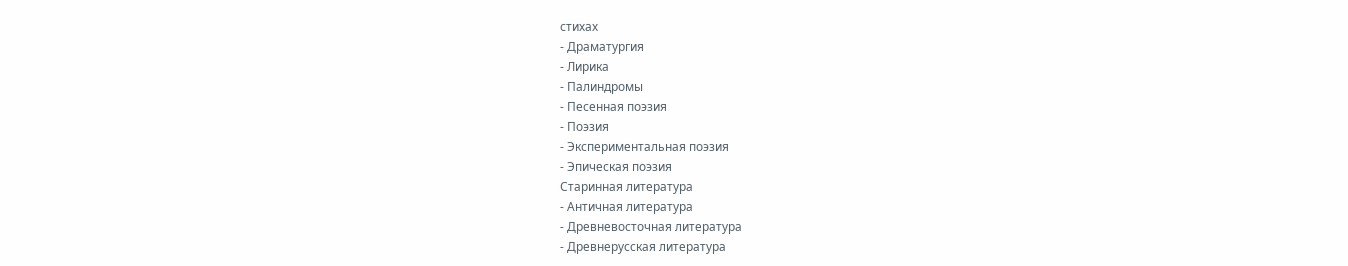стихах
- Драматургия
- Лирика
- Палиндромы
- Песенная поэзия
- Поэзия
- Экспериментальная поэзия
- Эпическая поэзия
Старинная литература
- Античная литература
- Древневосточная литература
- Древнерусская литература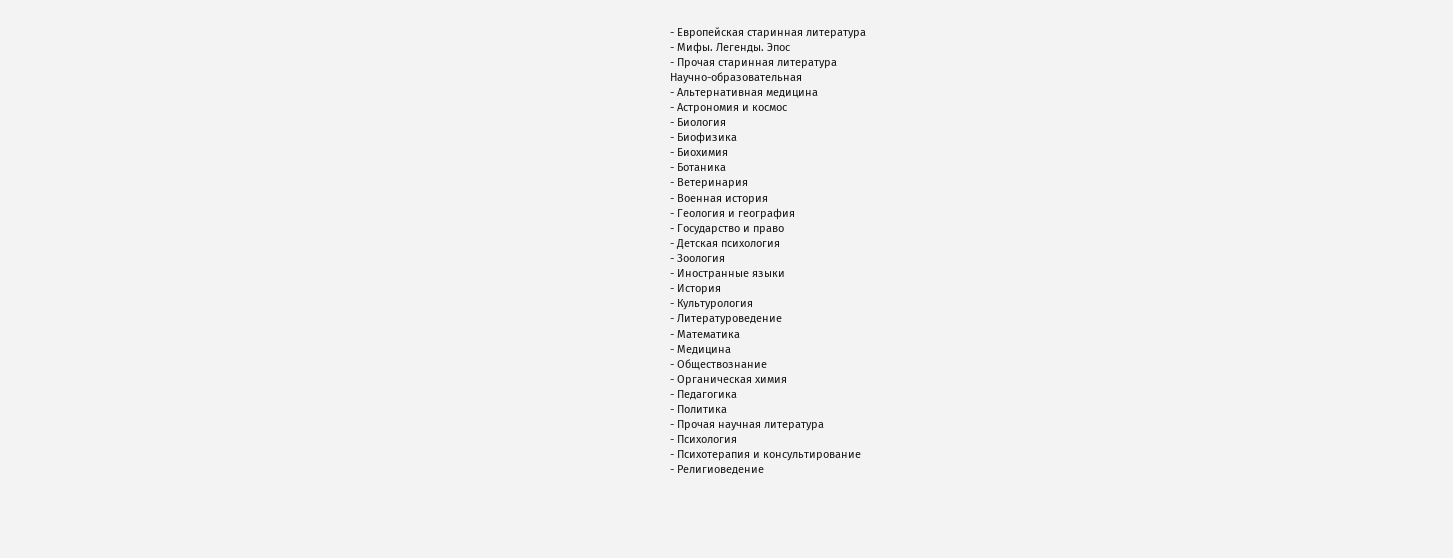- Европейская старинная литература
- Мифы. Легенды. Эпос
- Прочая старинная литература
Научно-образовательная
- Альтернативная медицина
- Астрономия и космос
- Биология
- Биофизика
- Биохимия
- Ботаника
- Ветеринария
- Военная история
- Геология и география
- Государство и право
- Детская психология
- Зоология
- Иностранные языки
- История
- Культурология
- Литературоведение
- Математика
- Медицина
- Обществознание
- Органическая химия
- Педагогика
- Политика
- Прочая научная литература
- Психология
- Психотерапия и консультирование
- Религиоведение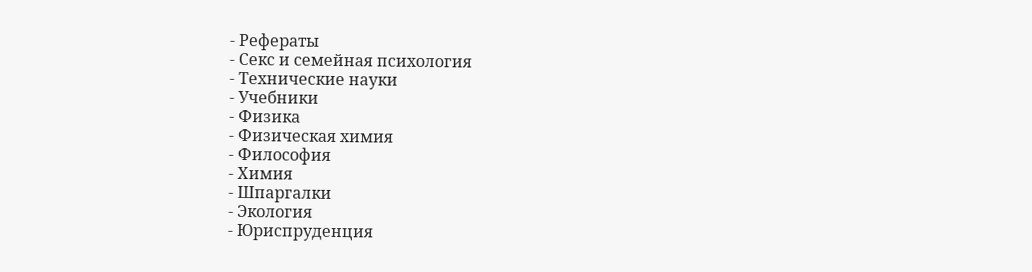- Рефераты
- Секс и семейная психология
- Технические науки
- Учебники
- Физика
- Физическая химия
- Философия
- Химия
- Шпаргалки
- Экология
- Юриспруденция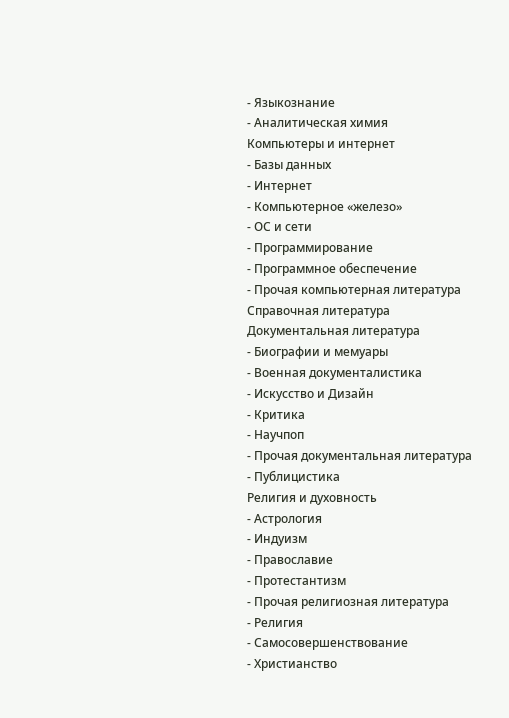- Языкознание
- Аналитическая химия
Компьютеры и интернет
- Базы данных
- Интернет
- Компьютерное «железо»
- ОС и сети
- Программирование
- Программное обеспечение
- Прочая компьютерная литература
Справочная литература
Документальная литература
- Биографии и мемуары
- Военная документалистика
- Искусство и Дизайн
- Критика
- Научпоп
- Прочая документальная литература
- Публицистика
Религия и духовность
- Астрология
- Индуизм
- Православие
- Протестантизм
- Прочая религиозная литература
- Религия
- Самосовершенствование
- Христианство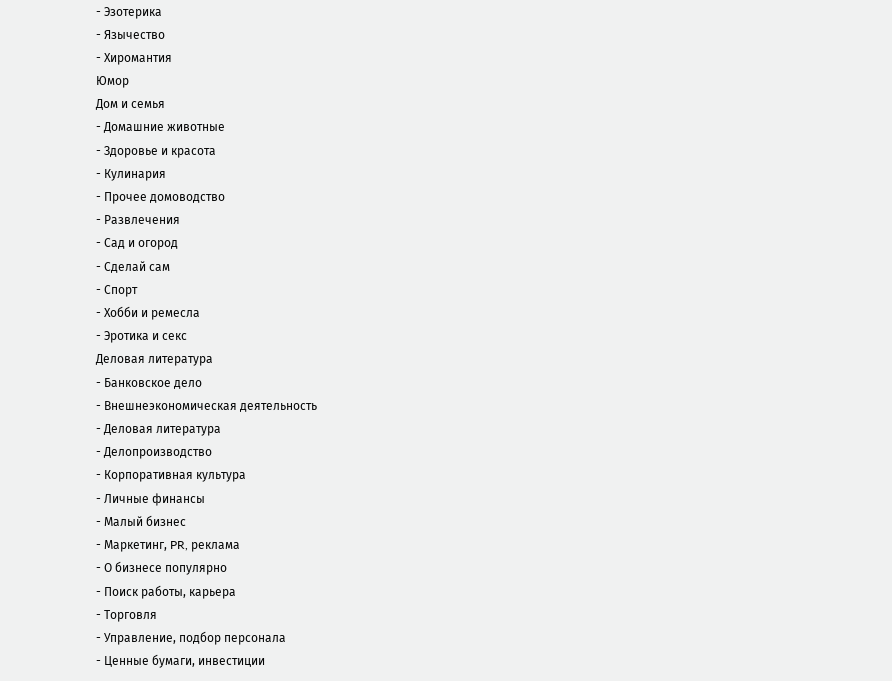- Эзотерика
- Язычество
- Хиромантия
Юмор
Дом и семья
- Домашние животные
- Здоровье и красота
- Кулинария
- Прочее домоводство
- Развлечения
- Сад и огород
- Сделай сам
- Спорт
- Хобби и ремесла
- Эротика и секс
Деловая литература
- Банковское дело
- Внешнеэкономическая деятельность
- Деловая литература
- Делопроизводство
- Корпоративная культура
- Личные финансы
- Малый бизнес
- Маркетинг, PR, реклама
- О бизнесе популярно
- Поиск работы, карьера
- Торговля
- Управление, подбор персонала
- Ценные бумаги, инвестиции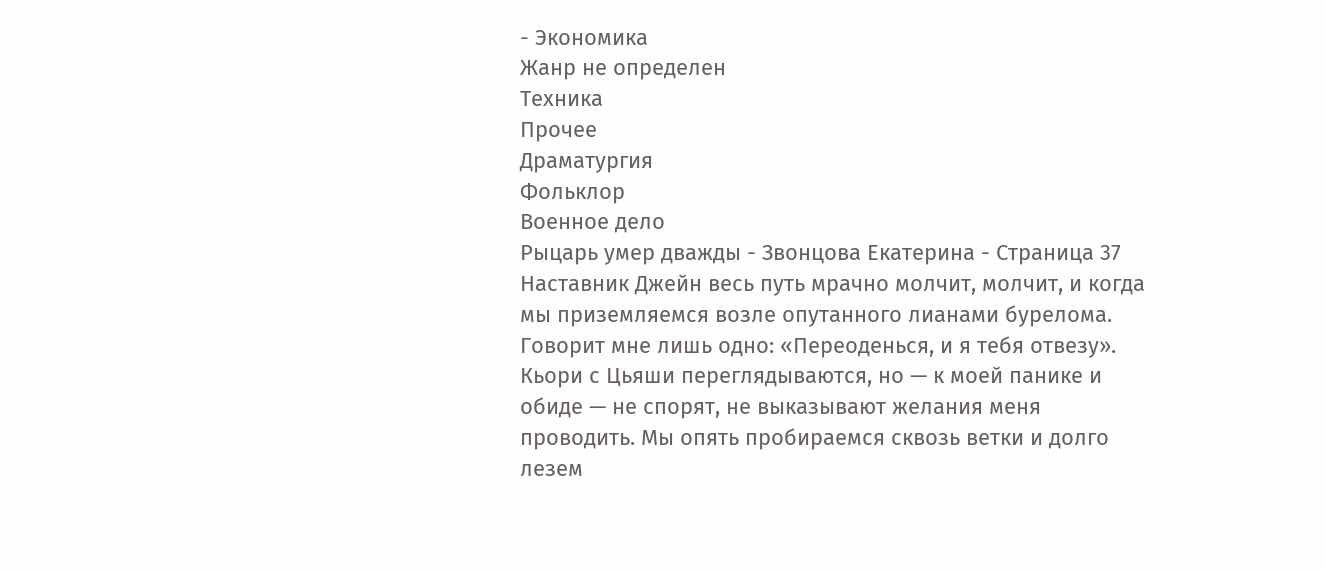- Экономика
Жанр не определен
Техника
Прочее
Драматургия
Фольклор
Военное дело
Рыцарь умер дважды - Звонцова Екатерина - Страница 37
Наставник Джейн весь путь мрачно молчит, молчит, и когда мы приземляемся возле опутанного лианами бурелома. Говорит мне лишь одно: «Переоденься, и я тебя отвезу». Кьори с Цьяши переглядываются, но — к моей панике и обиде — не спорят, не выказывают желания меня проводить. Мы опять пробираемся сквозь ветки и долго лезем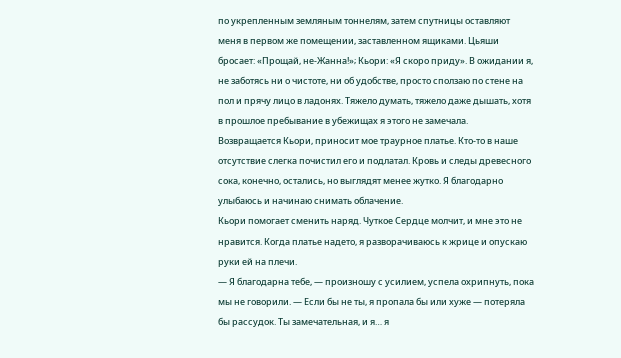по укрепленным земляным тоннелям, затем спутницы оставляют меня в первом же помещении, заставленном ящиками. Цьяши бросает: «Прощай, не-Жанна!»; Кьори: «Я скоро приду». В ожидании я, не заботясь ни о чистоте, ни об удобстве, просто сползаю по стене на пол и прячу лицо в ладонях. Тяжело думать, тяжело даже дышать, хотя в прошлое пребывание в убежищах я этого не замечала.
Возвращается Кьори, приносит мое траурное платье. Кто-то в наше отсутствие слегка почистил его и подлатал. Кровь и следы древесного сока, конечно, остались, но выглядят менее жутко. Я благодарно улыбаюсь и начинаю снимать облачение.
Кьори помогает сменить наряд. Чуткое Сердце молчит, и мне это не нравится. Когда платье надето, я разворачиваюсь к жрице и опускаю руки ей на плечи.
— Я благодарна тебе, — произношу с усилием, успела охрипнуть, пока мы не говорили. — Если бы не ты, я пропала бы или хуже — потеряла бы рассудок. Ты замечательная, и я… я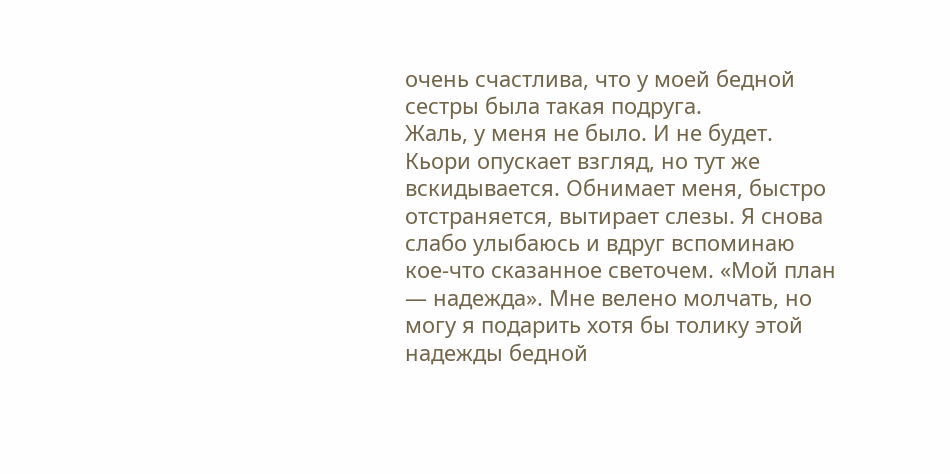очень счастлива, что у моей бедной сестры была такая подруга.
Жаль, у меня не было. И не будет. Кьори опускает взгляд, но тут же вскидывается. Обнимает меня, быстро отстраняется, вытирает слезы. Я снова слабо улыбаюсь и вдруг вспоминаю кое-что сказанное светочем. «Мой план — надежда». Мне велено молчать, но могу я подарить хотя бы толику этой надежды бедной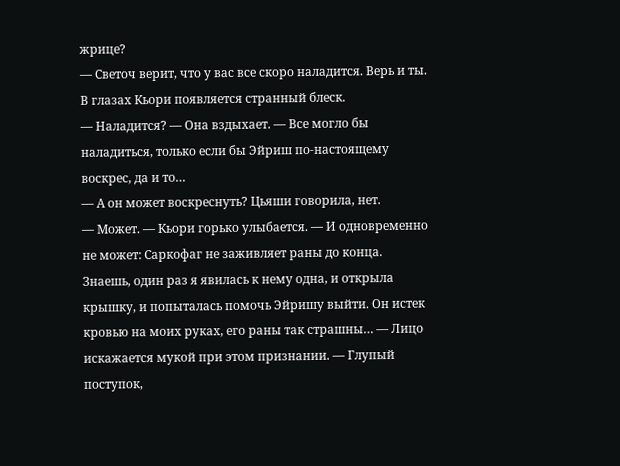жрице?
— Светоч верит, что у вас все скоро наладится. Верь и ты.
В глазах Кьори появляется странный блеск.
— Наладится? — Она вздыхает. — Все могло бы наладиться, только если бы Эйриш по-настоящему воскрес, да и то…
— А он может воскреснуть? Цьяши говорила, нет.
— Может. — Кьори горько улыбается. — И одновременно не может: Саркофаг не заживляет раны до конца. Знаешь, один раз я явилась к нему одна, и открыла крышку, и попыталась помочь Эйришу выйти. Он истек кровью на моих руках, его раны так страшны… — Лицо искажается мукой при этом признании. — Глупый поступок,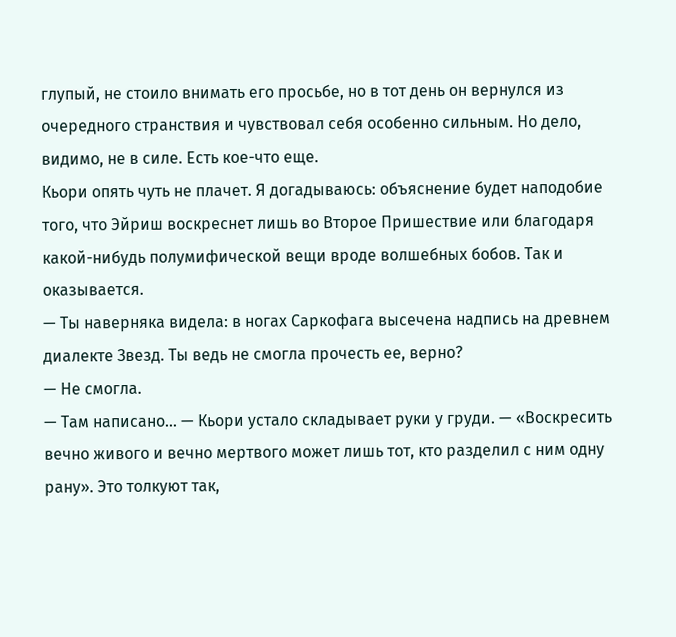глупый, не стоило внимать его просьбе, но в тот день он вернулся из очередного странствия и чувствовал себя особенно сильным. Но дело, видимо, не в силе. Есть кое-что еще.
Кьори опять чуть не плачет. Я догадываюсь: объяснение будет наподобие того, что Эйриш воскреснет лишь во Второе Пришествие или благодаря какой-нибудь полумифической вещи вроде волшебных бобов. Так и оказывается.
— Ты наверняка видела: в ногах Саркофага высечена надпись на древнем диалекте Звезд. Ты ведь не смогла прочесть ее, верно?
— Не смогла.
— Там написано… — Кьори устало складывает руки у груди. — «Воскресить вечно живого и вечно мертвого может лишь тот, кто разделил с ним одну рану». Это толкуют так,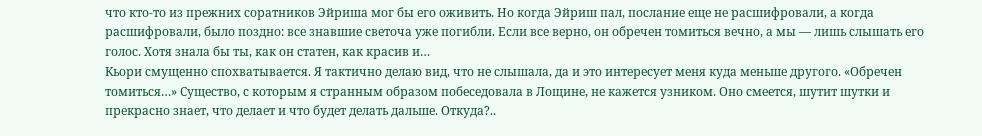что кто-то из прежних соратников Эйриша мог бы его оживить. Но когда Эйриш пал, послание еще не расшифровали, а когда расшифровали, было поздно: все знавшие светоча уже погибли. Если все верно, он обречен томиться вечно, а мы — лишь слышать его голос. Хотя знала бы ты, как он статен, как красив и…
Кьори смущенно спохватывается. Я тактично делаю вид, что не слышала, да и это интересует меня куда меньше другого. «Обречен томиться…» Существо, с которым я странным образом побеседовала в Лощине, не кажется узником. Оно смеется, шутит шутки и прекрасно знает, что делает и что будет делать дальше. Откуда?..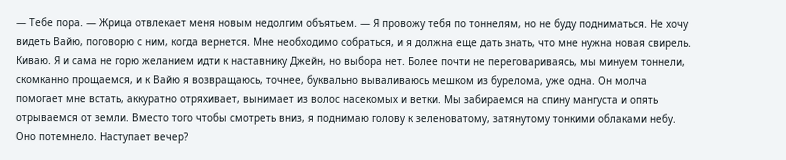— Тебе пора. — Жрица отвлекает меня новым недолгим объятьем. — Я провожу тебя по тоннелям, но не буду подниматься. Не хочу видеть Вайю, поговорю с ним, когда вернется. Мне необходимо собраться, и я должна еще дать знать, что мне нужна новая свирель.
Киваю. Я и сама не горю желанием идти к наставнику Джейн, но выбора нет. Более почти не переговариваясь, мы минуем тоннели, скомканно прощаемся, и к Вайю я возвращаюсь, точнее, буквально вываливаюсь мешком из бурелома, уже одна. Он молча помогает мне встать, аккуратно отряхивает, вынимает из волос насекомых и ветки. Мы забираемся на спину мангуста и опять отрываемся от земли. Вместо того чтобы смотреть вниз, я поднимаю голову к зеленоватому, затянутому тонкими облаками небу. Оно потемнело. Наступает вечер?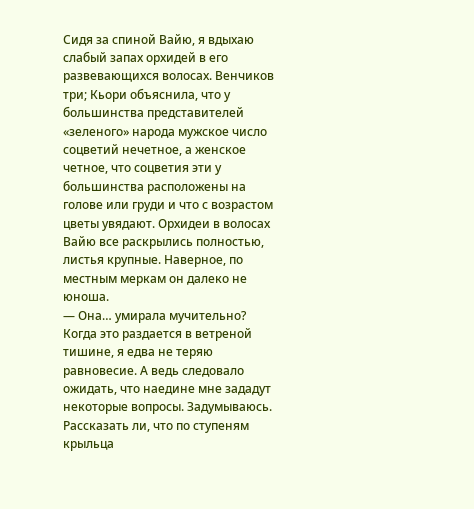Сидя за спиной Вайю, я вдыхаю слабый запах орхидей в его развевающихся волосах. Венчиков три; Кьори объяснила, что у большинства представителей «зеленого» народа мужское число соцветий нечетное, а женское четное, что соцветия эти у большинства расположены на голове или груди и что с возрастом цветы увядают. Орхидеи в волосах Вайю все раскрылись полностью, листья крупные. Наверное, по местным меркам он далеко не юноша.
— Она… умирала мучительно?
Когда это раздается в ветреной тишине, я едва не теряю равновесие. А ведь следовало ожидать, что наедине мне зададут некоторые вопросы. Задумываюсь. Рассказать ли, что по ступеням крыльца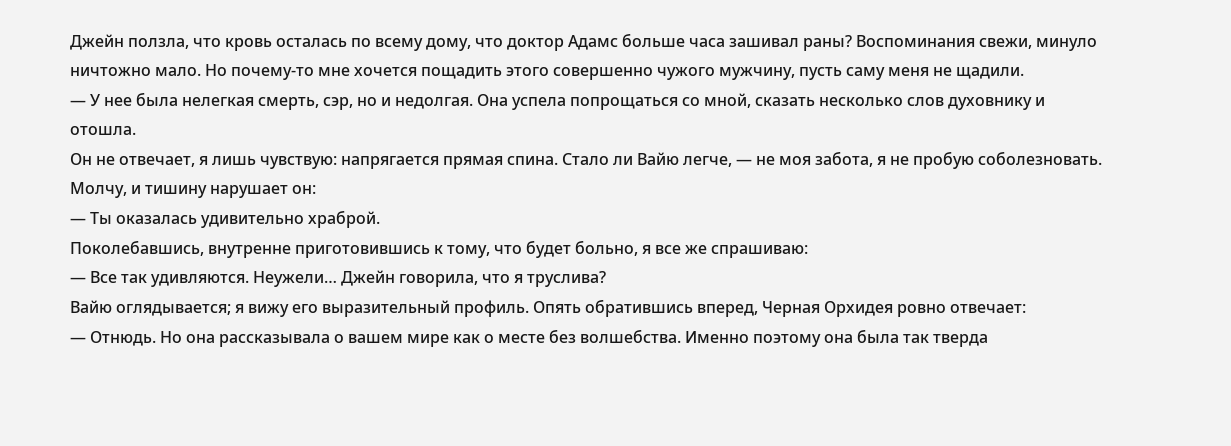Джейн ползла, что кровь осталась по всему дому, что доктор Адамс больше часа зашивал раны? Воспоминания свежи, минуло ничтожно мало. Но почему-то мне хочется пощадить этого совершенно чужого мужчину, пусть саму меня не щадили.
— У нее была нелегкая смерть, сэр, но и недолгая. Она успела попрощаться со мной, сказать несколько слов духовнику и отошла.
Он не отвечает, я лишь чувствую: напрягается прямая спина. Стало ли Вайю легче, — не моя забота, я не пробую соболезновать. Молчу, и тишину нарушает он:
— Ты оказалась удивительно храброй.
Поколебавшись, внутренне приготовившись к тому, что будет больно, я все же спрашиваю:
— Все так удивляются. Неужели… Джейн говорила, что я труслива?
Вайю оглядывается; я вижу его выразительный профиль. Опять обратившись вперед, Черная Орхидея ровно отвечает:
— Отнюдь. Но она рассказывала о вашем мире как о месте без волшебства. Именно поэтому она была так тверда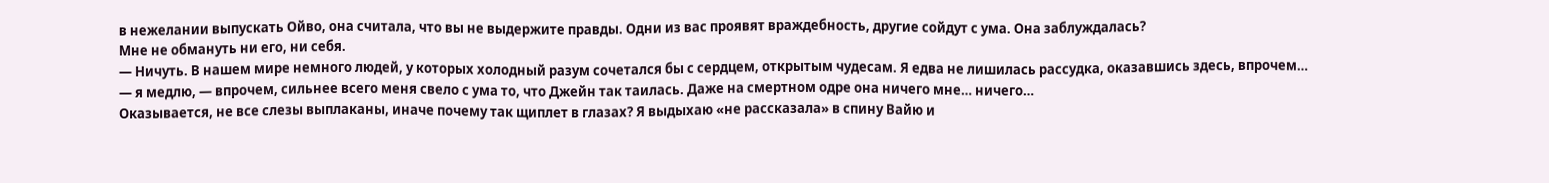в нежелании выпускать Ойво, она считала, что вы не выдержите правды. Одни из вас проявят враждебность, другие сойдут с ума. Она заблуждалась?
Мне не обмануть ни его, ни себя.
— Ничуть. В нашем мире немного людей, у которых холодный разум сочетался бы с сердцем, открытым чудесам. Я едва не лишилась рассудка, оказавшись здесь, впрочем… — я медлю, — впрочем, сильнее всего меня свело с ума то, что Джейн так таилась. Даже на смертном одре она ничего мне… ничего…
Оказывается, не все слезы выплаканы, иначе почему так щиплет в глазах? Я выдыхаю «не рассказала» в спину Вайю и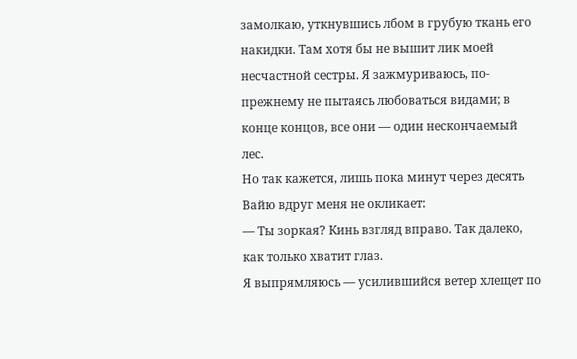замолкаю, уткнувшись лбом в грубую ткань его накидки. Там хотя бы не вышит лик моей несчастной сестры. Я зажмуриваюсь, по-прежнему не пытаясь любоваться видами; в конце концов, все они — один нескончаемый лес.
Но так кажется, лишь пока минут через десять Вайю вдруг меня не окликает:
— Ты зоркая? Кинь взгляд вправо. Так далеко, как только хватит глаз.
Я выпрямляюсь — усилившийся ветер хлещет по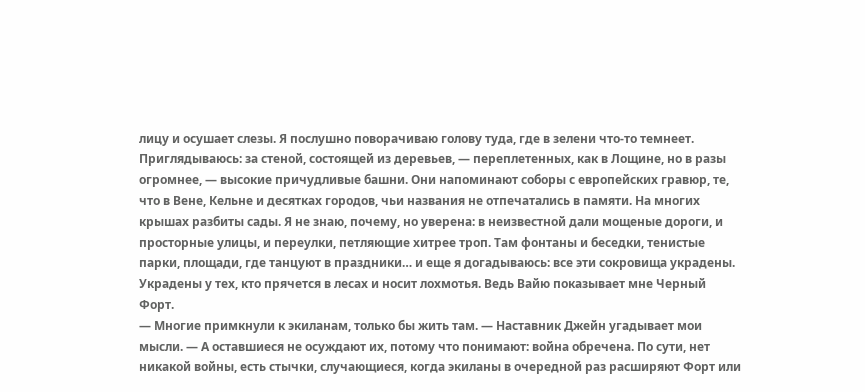лицу и осушает слезы. Я послушно поворачиваю голову туда, где в зелени что-то темнеет. Приглядываюсь: за стеной, состоящей из деревьев, — переплетенных, как в Лощине, но в разы огромнее, — высокие причудливые башни. Они напоминают соборы с европейских гравюр, те, что в Вене, Кельне и десятках городов, чьи названия не отпечатались в памяти. На многих крышах разбиты сады. Я не знаю, почему, но уверена: в неизвестной дали мощеные дороги, и просторные улицы, и переулки, петляющие хитрее троп. Там фонтаны и беседки, тенистые парки, площади, где танцуют в праздники… и еще я догадываюсь: все эти сокровища украдены. Украдены у тех, кто прячется в лесах и носит лохмотья. Ведь Вайю показывает мне Черный Форт.
— Многие примкнули к экиланам, только бы жить там. — Наставник Джейн угадывает мои мысли. — А оставшиеся не осуждают их, потому что понимают: война обречена. По сути, нет никакой войны, есть стычки, случающиеся, когда экиланы в очередной раз расширяют Форт или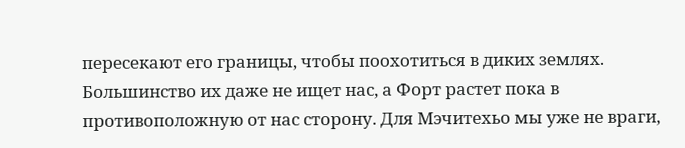пересекают его границы, чтобы поохотиться в диких землях. Большинство их даже не ищет нас, а Форт растет пока в противоположную от нас сторону. Для Мэчитехьо мы уже не враги,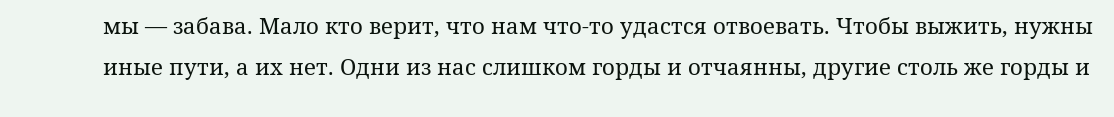мы — забава. Мало кто верит, что нам что-то удастся отвоевать. Чтобы выжить, нужны иные пути, а их нет. Одни из нас слишком горды и отчаянны, другие столь же горды и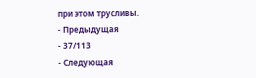при этом трусливы.
- Предыдущая
- 37/113
- Следующая